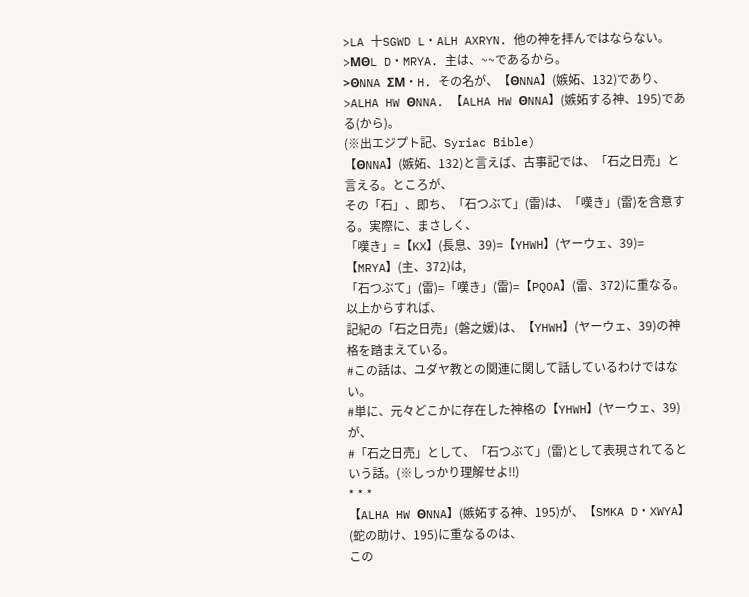>LA 十SGWD L・ALH AXRYN. 他の神を拝んではならない。
>MΘL D・MRYA. 主は、~~であるから。
>ΘNNA ΣM・H. その名が、【ΘNNA】(嫉妬、132)であり、
>ALHA HW ΘNNA. 【ALHA HW ΘNNA】(嫉妬する神、195)である(から)。
(※出エジプト記、Syriac Bible)
【ΘNNA】(嫉妬、132)と言えば、古事記では、「石之日売」と言える。ところが、
その「石」、即ち、「石つぶて」(雷)は、「嘆き」(雷)を含意する。実際に、まさしく、
「嘆き」=【KX】(長息、39)=【YHWH】(ヤーウェ、39)=【MRYA】(主、372)は,
「石つぶて」(雷)=「嘆き」(雷)=【PQOA】(雷、372)に重なる。以上からすれば、
記紀の「石之日売」(磐之媛)は、【YHWH】(ヤーウェ、39)の神格を踏まえている。
#この話は、ユダヤ教との関連に関して話しているわけではない。
#単に、元々どこかに存在した神格の【YHWH】(ヤーウェ、39)が、
#「石之日売」として、「石つぶて」(雷)として表現されてるという話。(※しっかり理解せよ‼)
* * *
【ALHA HW ΘNNA】(嫉妬する神、195)が、【SMKA D・XWYA】(蛇の助け、195)に重なるのは、
この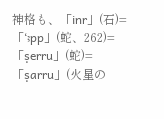神格も、「inr」(石)=「‘ꜣpp」(蛇、262)=「ṣerru」(蛇)=「ṣarru」(火星の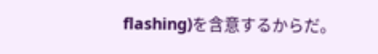flashing)を含意するからだ。